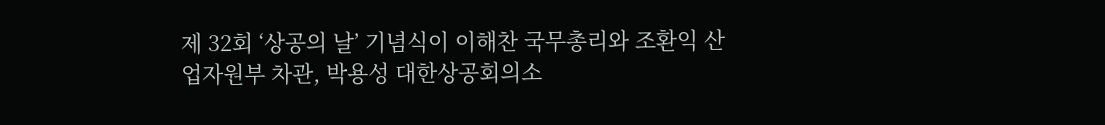제 32회 ‘상공의 날’ 기념식이 이해찬 국무총리와 조환익 산업자원부 차관, 박용성 대한상공회의소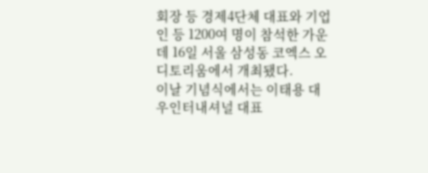회장 등 경제4단체 대표와 기업인 등 1200여 명이 참석한 가운데 16일 서울 삼성동 코엑스 오디토리움에서 개최됐다.
이날 기념식에서는 이태용 대우인터내셔널 대표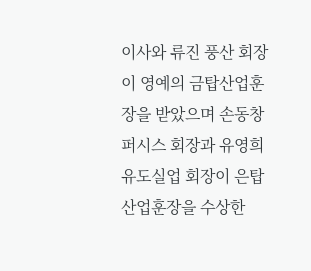이사와 류진 풍산 회장이 영예의 금탑산업훈장을 받았으며 손동창 퍼시스 회장과 유영희 유도실업 회장이 은탑 산업훈장을 수상한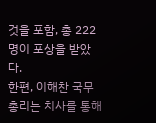것을 포함, 총 222명이 포상을 받았다.
한편, 이해찬 국무총리는 치사를 통해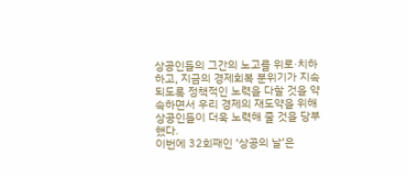상공인들의 그간의 노고를 위로·치하하고, 지금의 경제회복 분위기가 지속되도록 정책적인 노력을 다할 것을 약속하면서 우리 경제의 재도약을 위해 상공인들이 더욱 노력해 줄 것을 당부했다.
이번에 32회째인 ‘상공의 날’은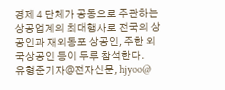경제 4 단체가 공동으로 주관하는 상공업계의 최대행사로 전국의 상공인과 재외동포 상공인, 주한 외국상공인 등이 두루 참석한다.
유형준기자@전자신문, hjyoo@